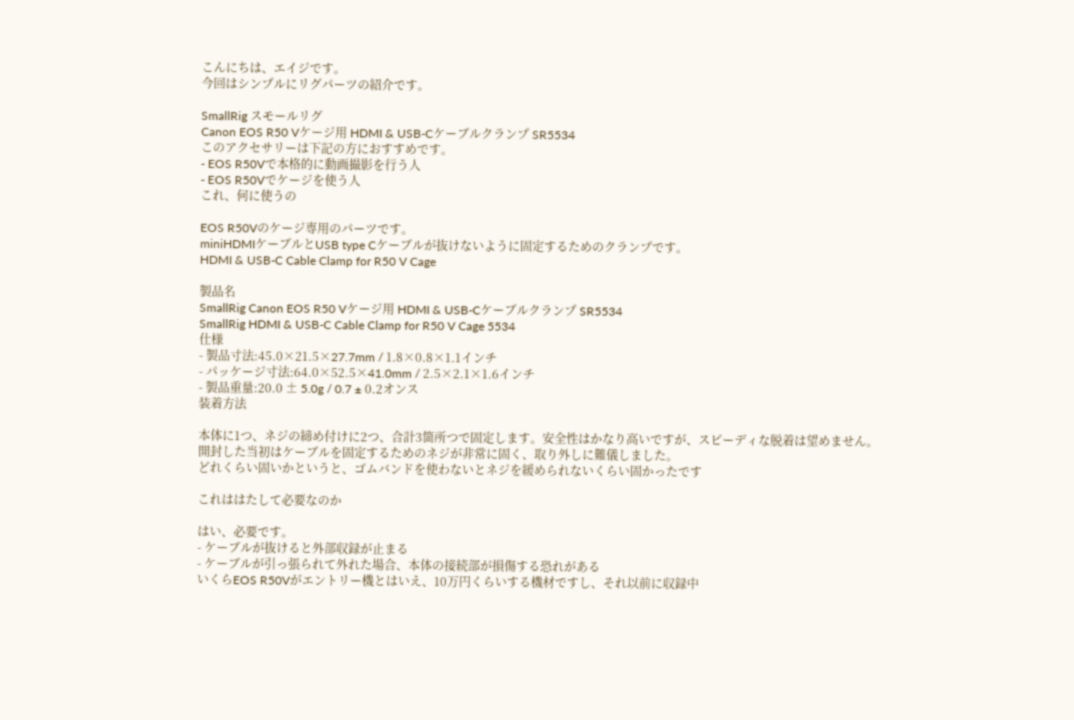こんにちは、エイジです。
今回はシンプルにリグパーツの紹介です。

SmallRig スモールリグ
Canon EOS R50 Vケージ用 HDMI & USB-Cケーブルクランプ SR5534
このアクセサリーは下記の方におすすめです。
- EOS R50Vで本格的に動画撮影を行う人
- EOS R50Vでケージを使う人
これ、何に使うの

EOS R50Vのケージ専用のパーツです。
miniHDMIケーブルとUSB type Cケーブルが抜けないように固定するためのクランプです。
HDMI & USB-C Cable Clamp for R50 V Cage

製品名
SmallRig Canon EOS R50 Vケージ用 HDMI & USB-Cケーブルクランプ SR5534
SmallRig HDMI & USB-C Cable Clamp for R50 V Cage 5534
仕様
- 製品寸法:45.0×21.5×27.7mm / 1.8×0.8×1.1インチ
- パッケージ寸法:64.0×52.5×41.0mm / 2.5×2.1×1.6インチ
- 製品重量:20.0 ± 5.0g / 0.7 ± 0.2オンス
装着方法

本体に1つ、ネジの締め付けに2つ、合計3箇所つで固定します。安全性はかなり高いですが、スピーディな脱着は望めません。
開封した当初はケーブルを固定するためのネジが非常に固く、取り外しに難儀しました。
どれくらい固いかというと、ゴムバンドを使わないとネジを緩められないくらい固かったです

これははたして必要なのか

はい、必要です。
- ケーブルが抜けると外部収録が止まる
- ケーブルが引っ張られて外れた場合、本体の接続部が損傷する恐れがある
いくらEOS R50Vがエントリー機とはいえ、10万円くらいする機材ですし、それ以前に収録中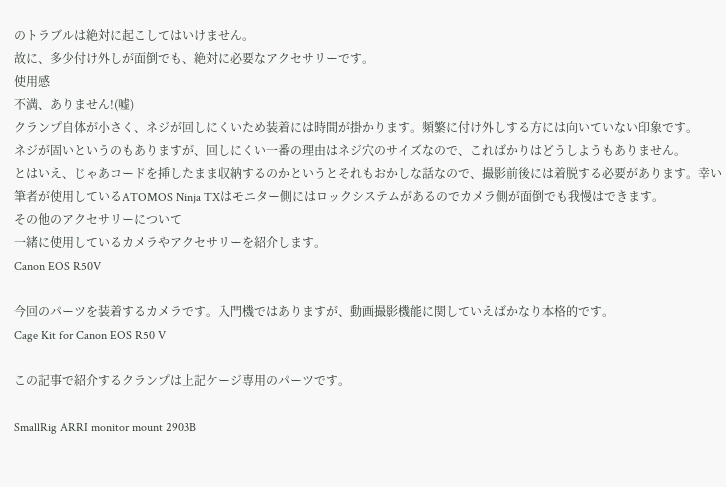のトラブルは絶対に起こしてはいけません。
故に、多少付け外しが面倒でも、絶対に必要なアクセサリーです。
使用感
不満、ありません!(嘘)
クランプ自体が小さく、ネジが回しにくいため装着には時間が掛かります。頻繁に付け外しする方には向いていない印象です。
ネジが固いというのもありますが、回しにくい一番の理由はネジ穴のサイズなので、こればかりはどうしようもありません。
とはいえ、じゃあコードを挿したまま収納するのかというとそれもおかしな話なので、撮影前後には着脱する必要があります。幸い筆者が使用しているATOMOS Ninja TXはモニター側にはロックシステムがあるのでカメラ側が面倒でも我慢はできます。
その他のアクセサリーについて
一緒に使用しているカメラやアクセサリーを紹介します。
Canon EOS R50V

今回のパーツを装着するカメラです。入門機ではありますが、動画撮影機能に関していえばかなり本格的です。
Cage Kit for Canon EOS R50 V

この記事で紹介するクランプは上記ケージ専用のパーツです。

SmallRig ARRI monitor mount 2903B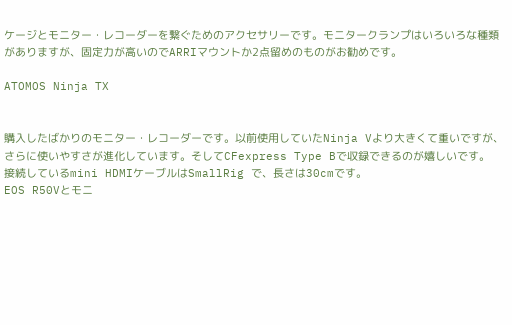ケージとモニター・レコーダーを繋ぐためのアクセサリーです。モニタークランプはいろいろな種類がありますが、固定力が高いのでARRIマウントか2点留めのものがお勧めです。

ATOMOS Ninja TX


購入したばかりのモニター・レコーダーです。以前使用していたNinja Vより大きくて重いですが、さらに使いやすさが進化しています。そしてCFexpress Type Bで収録できるのが嬉しいです。
接続しているmini HDMIケーブルはSmallRig で、長さは30cmです。
EOS R50Vとモニ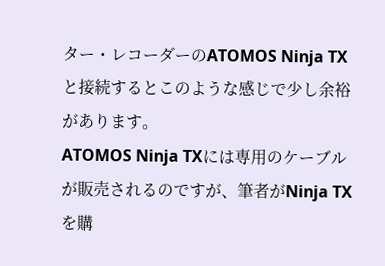ター・レコーダーのATOMOS Ninja TXと接続するとこのような感じで少し余裕があります。
ATOMOS Ninja TXには専用のケーブルが販売されるのですが、筆者がNinja TXを購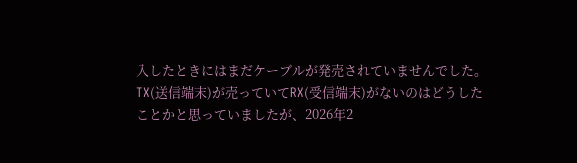入したときにはまだケーブルが発売されていませんでした。
TX(送信端末)が売っていてRX(受信端末)がないのはどうしたことかと思っていましたが、2026年2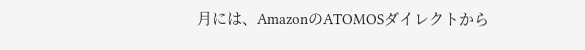月には、AmazonのATOMOSダイレクトから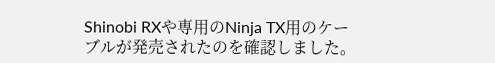Shinobi RXや専用のNinja TX用のケーブルが発売されたのを確認しました。